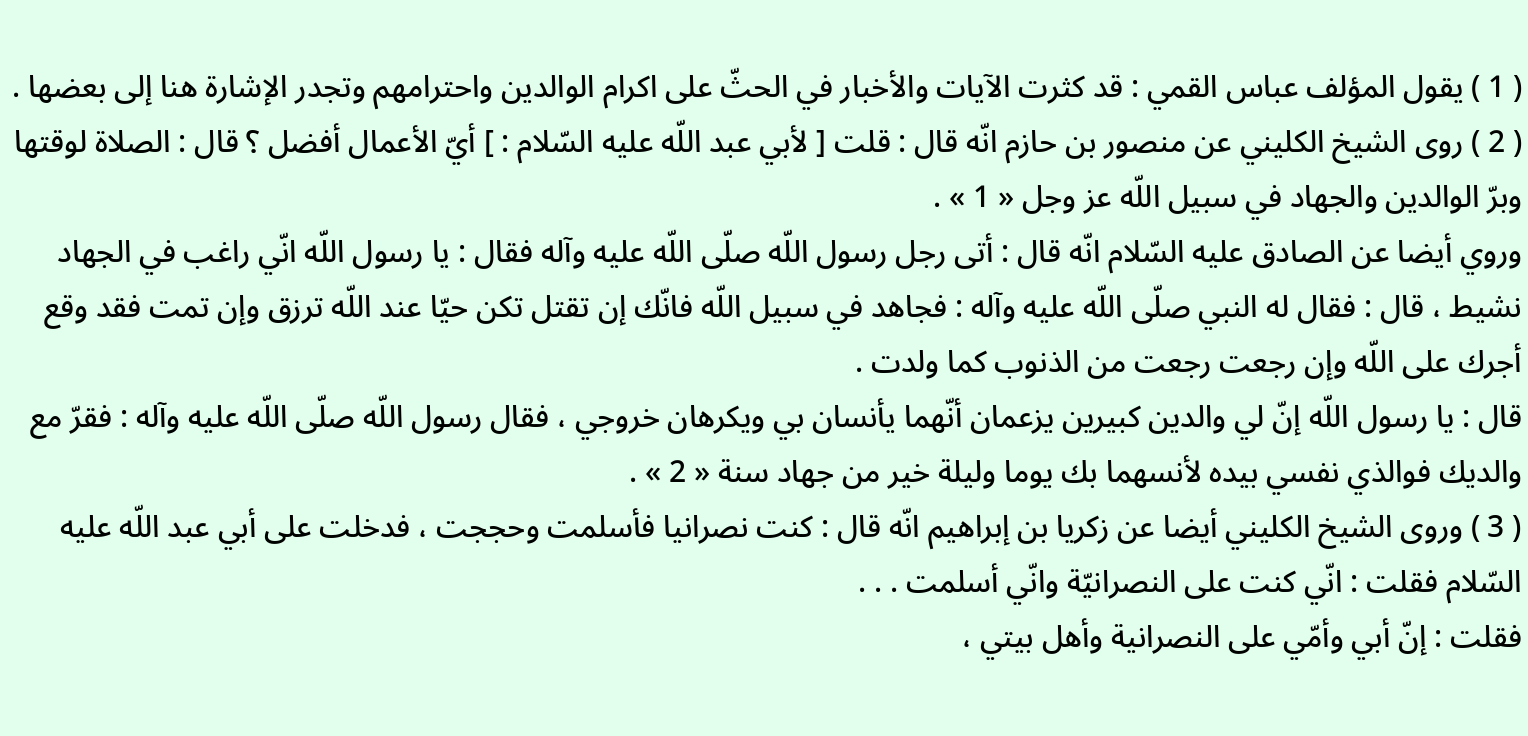( 1 ) يقول المؤلف عباس القمي : قد كثرت الآيات والأخبار في الحثّ على اكرام الوالدين واحترامهم وتجدر الإشارة هنا إلى بعضها .
( 2 ) روى الشيخ الكليني عن منصور بن حازم انّه قال : قلت [ لأبي عبد اللّه عليه السّلام : ] أيّ الأعمال أفضل ؟ قال : الصلاة لوقتها وبرّ الوالدين والجهاد في سبيل اللّه عز وجل « 1 » .
وروي أيضا عن الصادق عليه السّلام انّه قال : أتى رجل رسول اللّه صلّى اللّه عليه وآله فقال : يا رسول اللّه انّي راغب في الجهاد نشيط ، قال : فقال له النبي صلّى اللّه عليه وآله : فجاهد في سبيل اللّه فانّك إن تقتل تكن حيّا عند اللّه ترزق وإن تمت فقد وقع أجرك على اللّه وإن رجعت رجعت من الذنوب كما ولدت .
قال : يا رسول اللّه إنّ لي والدين كبيرين يزعمان أنّهما يأنسان بي ويكرهان خروجي ، فقال رسول اللّه صلّى اللّه عليه وآله : فقرّ مع والديك فوالذي نفسي بيده لأنسهما بك يوما وليلة خير من جهاد سنة « 2 » .
( 3 ) وروى الشيخ الكليني أيضا عن زكريا بن إبراهيم انّه قال : كنت نصرانيا فأسلمت وحججت ، فدخلت على أبي عبد اللّه عليه السّلام فقلت : انّي كنت على النصرانيّة وانّي أسلمت . . .
فقلت : إنّ أبي وأمّي على النصرانية وأهل بيتي ،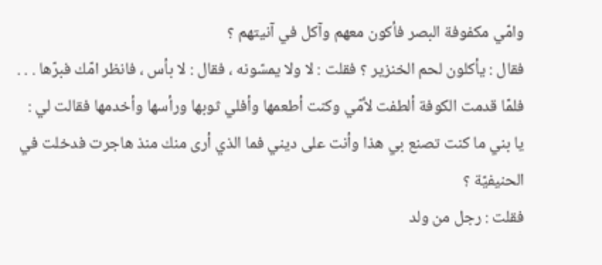وامّي مكفوفة البصر فأكون معهم وآكل في آنيتهم ؟
فقال : يأكلون لحم الخنزير ؟ فقلت : لا ولا يمسّونه ، فقال : لا بأس ، فانظر امّك فبرّها . . .
فلمّا قدمت الكوفة ألطفت لأمّي وكنت أطعمها وأفلي ثوبها ورأسها وأخدمها فقالت لي :
يا بني ما كنت تصنع بي هذا وأنت على ديني فما الذي أرى منك منذ هاجرت فدخلت في الحنيفيّة ؟
فقلت : رجل من ولد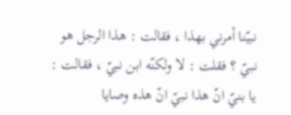نبيّنا أمرني بهذا ، فقالت : هذا الرجل هو نبيّ ؟ فقلت : لا ولكنّه ابن نبيّ ، فقالت : يا بنيّ انّ هذا نبيّ انّ هذه وصايا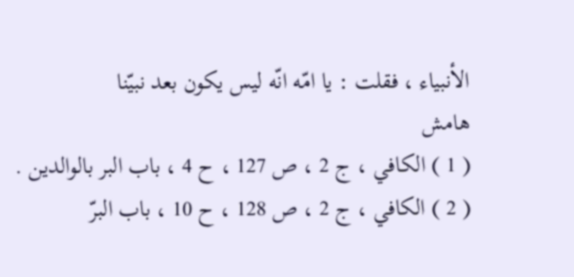الأنبياء ، فقلت : يا امّه انّه ليس يكون بعد نبيّنا
هامش
( 1 ) الكافي ، ج 2 ، ص 127 ، ح 4 ، باب البر بالوالدين .
( 2 ) الكافي ، ج 2 ، ص 128 ، ح 10 ، باب البرّ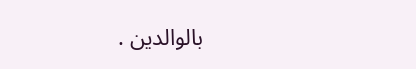بالوالدين .